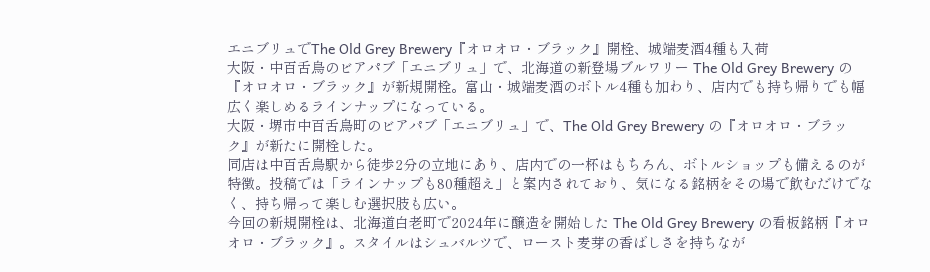エニブリュでThe Old Grey Brewery『オロオロ・ブラック』開栓、城端麦酒4種も入荷
大阪・中百舌鳥のビアパブ「エニブリュ」で、北海道の新登場ブルワリー The Old Grey Brewery の『オロオロ・ブラック』が新規開栓。富山・城端麦酒のボトル4種も加わり、店内でも持ち帰りでも幅広く楽しめるラインナップになっている。
大阪・堺市中百舌鳥町のビアパブ「エニブリュ」で、The Old Grey Brewery の『オロオロ・ブラック』が新たに開栓した。
同店は中百舌鳥駅から徒歩2分の立地にあり、店内での一杯はもちろん、ボトルショップも備えるのが特徴。投稿では「ラインナップも80種超え」と案内されており、気になる銘柄をその場で飲むだけでなく、持ち帰って楽しむ選択肢も広い。
今回の新規開栓は、北海道白老町で2024年に醸造を開始した The Old Grey Brewery の看板銘柄『オロオロ・ブラック』。スタイルはシュバルツで、ロースト麦芽の香ばしさを持ちなが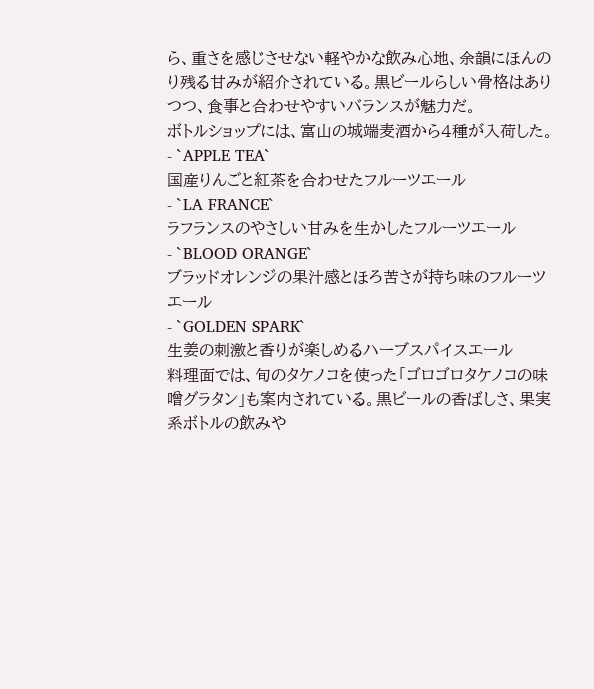ら、重さを感じさせない軽やかな飲み心地、余韻にほんのり残る甘みが紹介されている。黒ビールらしい骨格はありつつ、食事と合わせやすいバランスが魅力だ。
ボトルショップには、富山の城端麦酒から4種が入荷した。
- `APPLE TEA`
国産りんごと紅茶を合わせたフルーツエール
- `LA FRANCE`
ラフランスのやさしい甘みを生かしたフルーツエール
- `BLOOD ORANGE`
ブラッドオレンジの果汁感とほろ苦さが持ち味のフルーツエール
- `GOLDEN SPARK`
生姜の刺激と香りが楽しめるハーブスパイスエール
料理面では、旬のタケノコを使った「ゴロゴロタケノコの味噌グラタン」も案内されている。黒ビールの香ばしさ、果実系ボトルの飲みや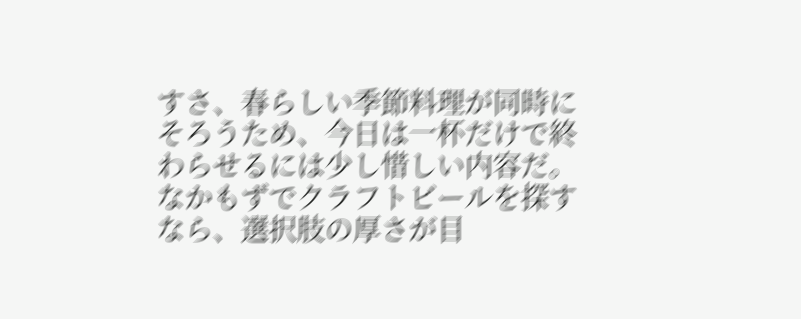すさ、春らしい季節料理が同時にそろうため、今日は一杯だけで終わらせるには少し惜しい内容だ。なかもずでクラフトビールを探すなら、選択肢の厚さが目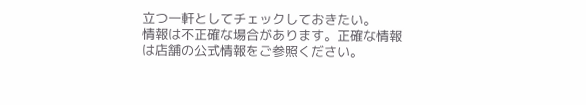立つ一軒としてチェックしておきたい。
情報は不正確な場合があります。正確な情報は店舗の公式情報をご参照ください。